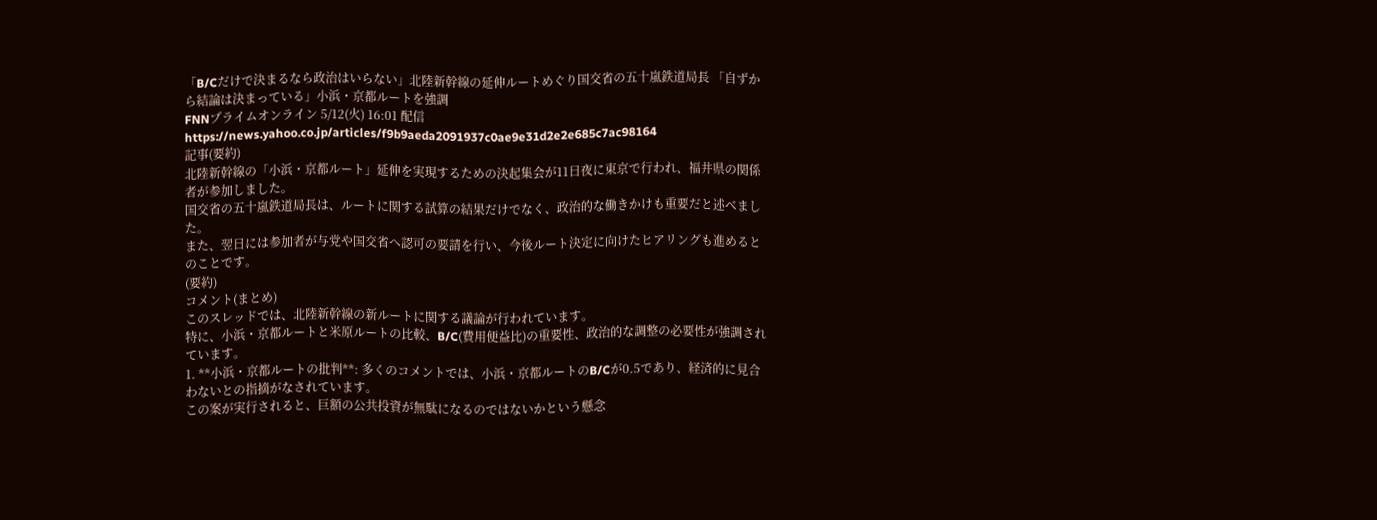「B/Cだけで決まるなら政治はいらない」北陸新幹線の延伸ルートめぐり国交省の五十嵐鉄道局長 「自ずから結論は決まっている」小浜・京都ルートを強調
FNNプライムオンライン 5/12(火) 16:01 配信
https://news.yahoo.co.jp/articles/f9b9aeda2091937c0ae9e31d2e2e685c7ac98164
記事(要約)
北陸新幹線の「小浜・京都ルート」延伸を実現するための決起集会が11日夜に東京で行われ、福井県の関係者が参加しました。
国交省の五十嵐鉄道局長は、ルートに関する試算の結果だけでなく、政治的な働きかけも重要だと述べました。
また、翌日には参加者が与党や国交省へ認可の要請を行い、今後ルート決定に向けたヒアリングも進めるとのことです。
(要約)
コメント(まとめ)
このスレッドでは、北陸新幹線の新ルートに関する議論が行われています。
特に、小浜・京都ルートと米原ルートの比較、B/C(費用便益比)の重要性、政治的な調整の必要性が強調されています。
1. **小浜・京都ルートの批判**: 多くのコメントでは、小浜・京都ルートのB/Cが0.5であり、経済的に見合わないとの指摘がなされています。
この案が実行されると、巨額の公共投資が無駄になるのではないかという懸念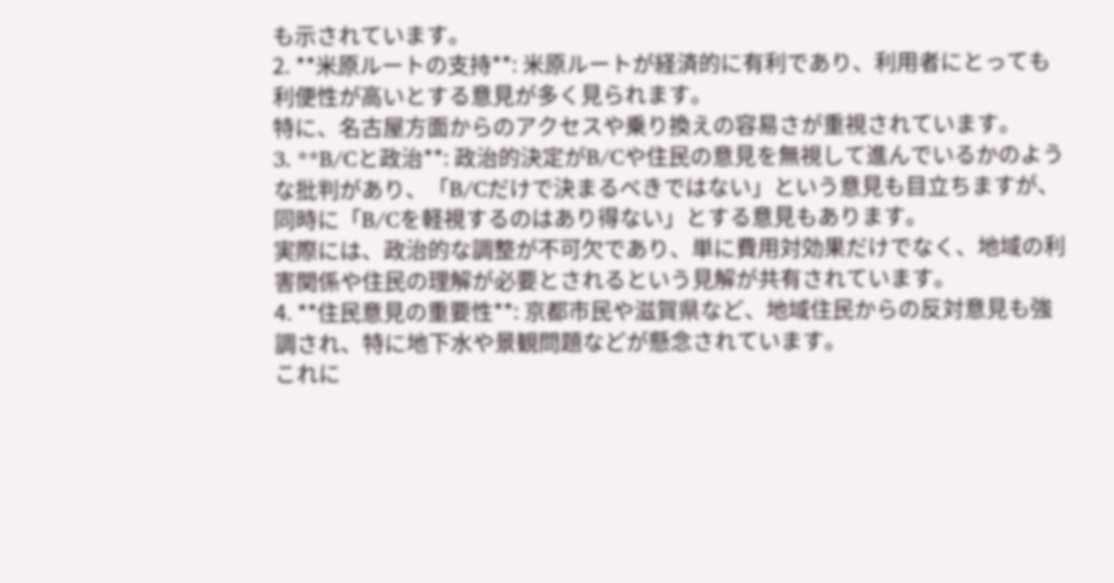も示されています。
2. **米原ルートの支持**: 米原ルートが経済的に有利であり、利用者にとっても利便性が高いとする意見が多く見られます。
特に、名古屋方面からのアクセスや乗り換えの容易さが重視されています。
3. **B/Cと政治**: 政治的決定がB/Cや住民の意見を無視して進んでいるかのような批判があり、「B/Cだけで決まるべきではない」という意見も目立ちますが、同時に「B/Cを軽視するのはあり得ない」とする意見もあります。
実際には、政治的な調整が不可欠であり、単に費用対効果だけでなく、地域の利害関係や住民の理解が必要とされるという見解が共有されています。
4. **住民意見の重要性**: 京都市民や滋賀県など、地域住民からの反対意見も強調され、特に地下水や景観問題などが懸念されています。
これに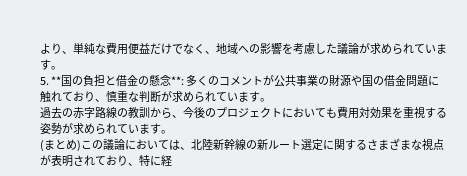より、単純な費用便益だけでなく、地域への影響を考慮した議論が求められています。
5. **国の負担と借金の懸念**: 多くのコメントが公共事業の財源や国の借金問題に触れており、慎重な判断が求められています。
過去の赤字路線の教訓から、今後のプロジェクトにおいても費用対効果を重視する姿勢が求められています。
(まとめ)この議論においては、北陸新幹線の新ルート選定に関するさまざまな視点が表明されており、特に経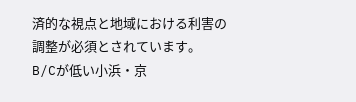済的な視点と地域における利害の調整が必須とされています。
B/Cが低い小浜・京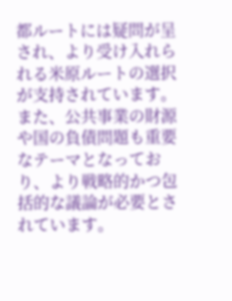都ルートには疑問が呈され、より受け入れられる米原ルートの選択が支持されています。
また、公共事業の財源や国の負債問題も重要なテーマとなっており、より戦略的かつ包括的な議論が必要とされています。